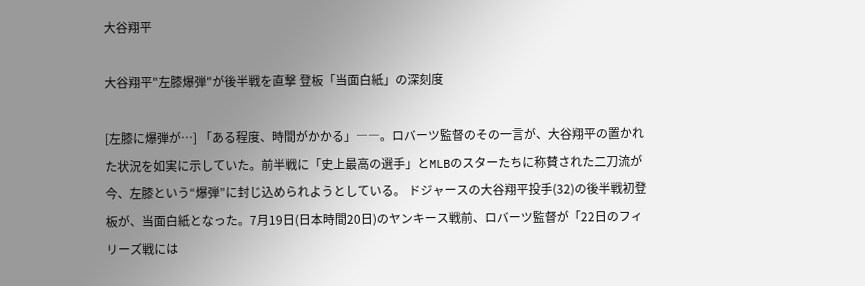大谷翔平

大谷翔平"左膝爆弾"が後半戦を直撃 登板「当面白紙」の深刻度

[左膝に爆弾が…] 「ある程度、時間がかかる」――。ロバーツ監督のその一言が、大谷翔平の置かれた状況を如実に示していた。前半戦に「史上最高の選手」とMLBのスターたちに称賛された二刀流が今、左膝という“爆弾”に封じ込められようとしている。 ドジャースの大谷翔平投手(32)の後半戦初登板が、当面白紙となった。7月19日(日本時間20日)のヤンキース戦前、ロバーツ監督が「22日のフィリーズ戦には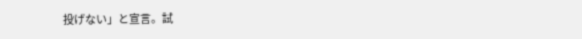投げない」と宣言。試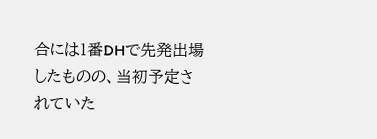合には1番DHで先発出場したものの、当初予定されていた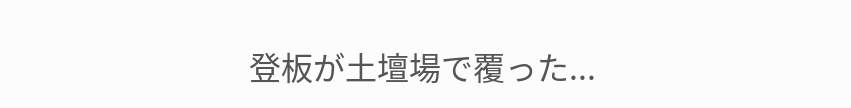登板が土壇場で覆った...